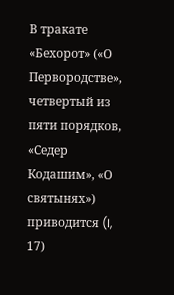В тракате «Бехорот» («О Первородстве», четвертый из пяти порядков, «Седер Кодашим», «О святынях») приводится (I, 17)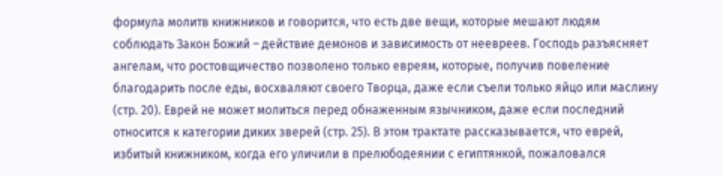формула молитв книжников и говорится, что есть две вещи, которые мешают людям соблюдать Закон Божий – действие демонов и зависимость от неевреев. Господь разъясняет ангелам, что ростовщичество позволено только евреям, которые, получив повеление благодарить после еды, восхваляют своего Творца, даже если съели только яйцо или маслину (стр. 20). Еврей не может молиться перед обнаженным язычником, даже если последний относится к категории диких зверей (стр. 25). В этом трактате рассказывается, что еврей, избитый книжником, когда его уличили в прелюбодеянии с египтянкой, пожаловался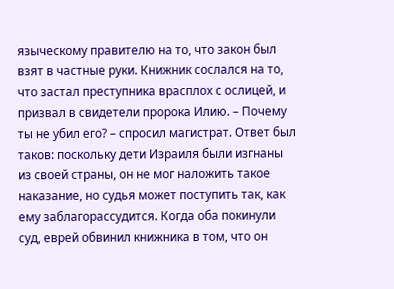языческому правителю на то, что закон был взят в частные руки. Книжник сослался на то, что застал преступника врасплох c ослицей, и призвал в свидетели пророка Илию. – Почему ты не убил его? – спросил магистрат. Ответ был таков: поскольку дети Израиля были изгнаны из своей страны, он не мог наложить такое наказание, но судья может поступить так, как ему заблагорассудится. Когда оба покинули суд, еврей обвинил книжника в том, что он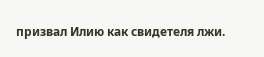призвал Илию как свидетеля лжи.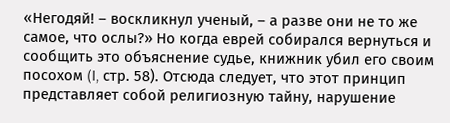«Негодяй! – воскликнул ученый, – а разве они не то же самое, что ослы?» Но когда еврей собирался вернуться и сообщить это объяснение судье, книжник убил его своим посохом (I, стр. 58). Отсюда следует, что этот принцип представляет собой религиозную тайну, нарушение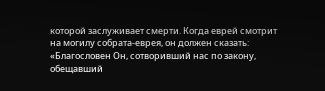которой заслуживает смерти. Когда еврей смотрит на могилу собрата-еврея, он должен сказать: «Благословен Он, сотворивший нас по закону, обещавший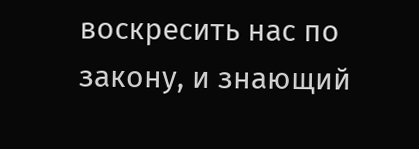воскресить нас по закону, и знающий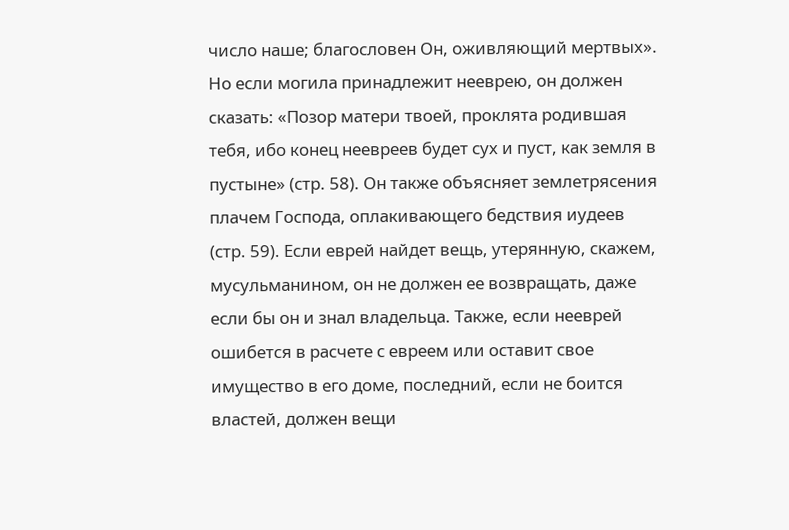число наше; благословен Он, оживляющий мертвых». Но если могила принадлежит нееврею, он должен сказать: «Позор матери твоей, проклята родившая тебя, ибо конец неевреев будет сух и пуст, как земля в пустыне» (стр. 58). Он также объясняет землетрясения плачем Господа, оплакивающего бедствия иудеев (стр. 59). Если еврей найдет вещь, утерянную, скажем, мусульманином, он не должен ее возвращать, даже если бы он и знал владельца. Также, если нееврей ошибется в расчете с евреем или оставит свое имущество в его доме, последний, если не боится властей, должен вещи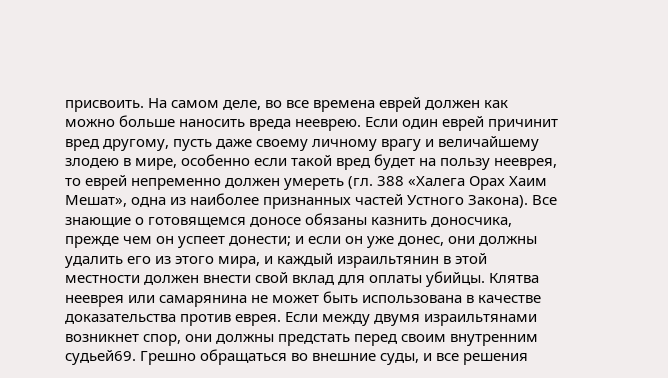присвоить. На самом деле, во все времена еврей должен как можно больше наносить вреда нееврею. Если один еврей причинит вред другому, пусть даже своему личному врагу и величайшему злодею в мире, особенно если такой вред будет на пользу нееврея, то еврей непременно должен умереть (гл. 388 «Халега Орах Хаим Мешат», одна из наиболее признанных частей Устного Закона). Все знающие о готовящемся доносе обязаны казнить доносчика, прежде чем он успеет донести; и если он уже донес, они должны удалить его из этого мира, и каждый израильтянин в этой местности должен внести свой вклад для оплаты убийцы. Клятва нееврея или самарянина не может быть использована в качестве доказательства против еврея. Если между двумя израильтянами возникнет спор, они должны предстать перед своим внутренним судьей69. Грешно обращаться во внешние суды, и все решения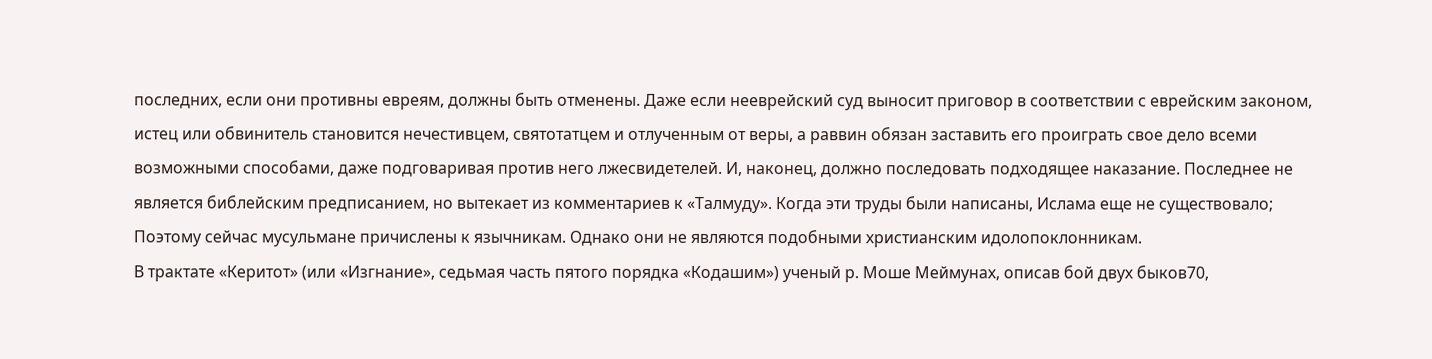последних, если они противны евреям, должны быть отменены. Даже если нееврейский суд выносит приговор в соответствии с еврейским законом, истец или обвинитель становится нечестивцем, святотатцем и отлученным от веры, а раввин обязан заставить его проиграть свое дело всеми возможными способами, даже подговаривая против него лжесвидетелей. И, наконец, должно последовать подходящее наказание. Последнее не является библейским предписанием, но вытекает из комментариев к «Талмуду». Когда эти труды были написаны, Ислама еще не существовало; Поэтому сейчас мусульмане причислены к язычникам. Однако они не являются подобными христианским идолопоклонникам.
В трактате «Керитот» (или «Изгнание», седьмая часть пятого порядка «Кодашим») ученый р. Моше Меймунах, описав бой двух быков70,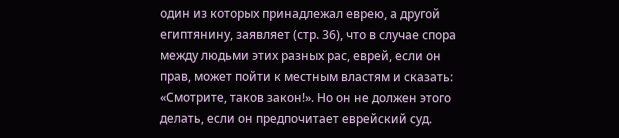один из которых принадлежал еврею, а другой египтянину, заявляет (стр. 36), что в случае спора между людьми этих разных рас, еврей, если он прав, может пойти к местным властям и сказать: «Смотрите, таков закон!». Но он не должен этого делать, если он предпочитает еврейский суд.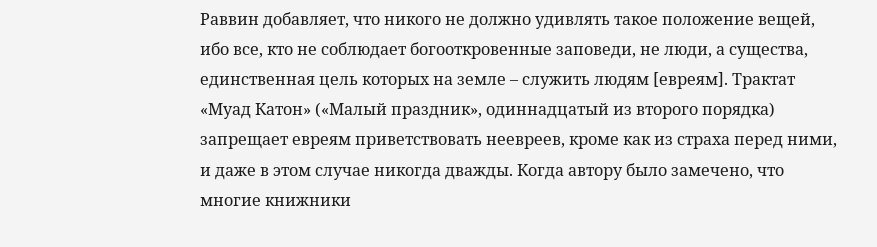Раввин добавляет, что никого не должно удивлять такое положение вещей, ибо все, кто не соблюдает богооткровенные заповеди, не люди, а существа, единственная цель которых на земле – служить людям [евреям]. Трактат «Муад Катон» («Малый праздник», одиннадцатый из второго порядка) запрещает евреям приветствовать неевреев, кроме как из страха перед ними, и даже в этом случае никогда дважды. Когда автору было замечено, что многие книжники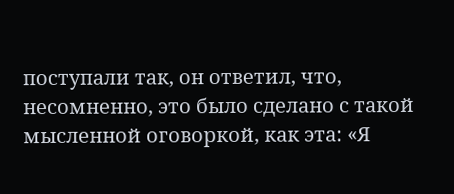поступали так, он ответил, что, несомненно, это было сделано с такой мысленной оговоркой, как эта: «Я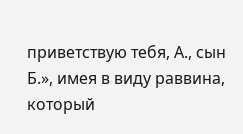приветствую тебя, А., сын Б.», имея в виду раввина, который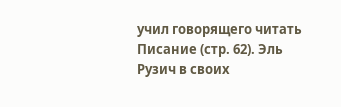учил говорящего читать Писание (стр. 62). Эль Рузич в своих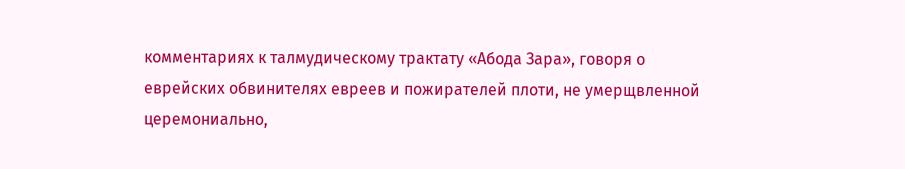комментариях к талмудическому трактату «Абода Зара», говоря о еврейских обвинителях евреев и пожирателей плоти, не умерщвленной церемониально,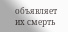объявляет их смерть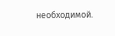необходимой.